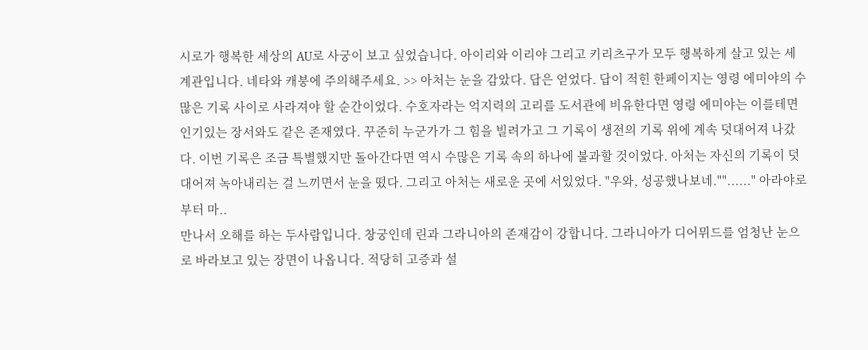시로가 행복한 세상의 AU로 사궁이 보고 싶었습니다. 아이리와 이리야 그리고 키리츠구가 모두 행복하게 살고 있는 세계관입니다. 네타와 캐붕에 주의해주세요. >> 아처는 눈을 감았다. 답은 얻었다. 답이 적힌 한페이지는 영령 에미야의 수많은 기록 사이로 사라져야 할 순간이었다. 수호자라는 억지력의 고리를 도서관에 비유한다면 영령 에미야는 이를테면 인기있는 장서와도 같은 존재였다. 꾸준히 누군가가 그 힘을 빌려가고 그 기록이 생전의 기록 위에 계속 덧대어져 나갔다. 이번 기록은 조금 특별했지만 돌아간다면 역시 수많은 기록 속의 하나에 불과할 것이었다. 아처는 자신의 기록이 덧대어져 녹아내리는 걸 느끼면서 눈을 떴다. 그리고 아처는 새로운 곳에 서있었다. "우와, 성공했나보네.""......" 아라야로부터 마..
만나서 오해를 하는 두사람입니다. 창궁인데 린과 그라니아의 존재감이 강합니다. 그라니아가 디어뮈드를 엄청난 눈으로 바라보고 있는 장면이 나옵니다. 적당히 고증과 설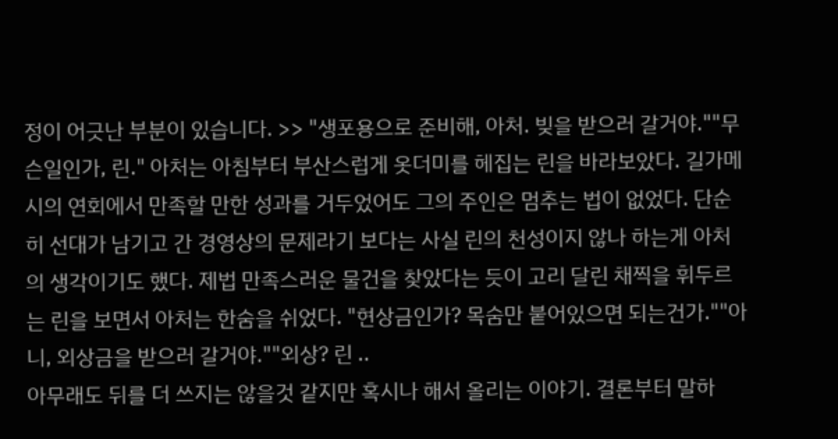정이 어긋난 부분이 있습니다. >> "생포용으로 준비해, 아처. 빚을 받으러 갈거야.""무슨일인가, 린." 아처는 아침부터 부산스럽게 옷더미를 헤집는 린을 바라보았다. 길가메시의 연회에서 만족할 만한 성과를 거두었어도 그의 주인은 멈추는 법이 없었다. 단순히 선대가 남기고 간 경영상의 문제라기 보다는 사실 린의 천성이지 않나 하는게 아처의 생각이기도 했다. 제법 만족스러운 물건을 찾았다는 듯이 고리 달린 채찍을 휘두르는 린을 보면서 아처는 한숨을 쉬었다. "현상금인가? 목숨만 붙어있으면 되는건가.""아니, 외상금을 받으러 갈거야.""외상? 린 ..
아무래도 뒤를 더 쓰지는 않을것 같지만 혹시나 해서 올리는 이야기. 결론부터 말하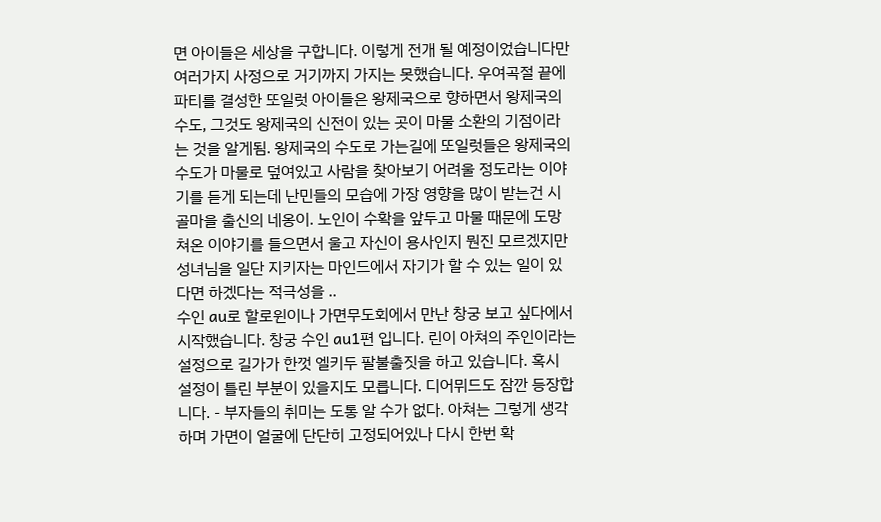면 아이들은 세상을 구합니다. 이렇게 전개 될 예정이었습니다만 여러가지 사정으로 거기까지 가지는 못했습니다. 우여곡절 끝에 파티를 결성한 또일럿 아이들은 왕제국으로 향하면서 왕제국의 수도, 그것도 왕제국의 신전이 있는 곳이 마물 소환의 기점이라는 것을 알게됨. 왕제국의 수도로 가는길에 또일럿들은 왕제국의 수도가 마물로 덮여있고 사람을 찾아보기 어려울 정도라는 이야기를 듣게 되는데 난민들의 모습에 가장 영향을 많이 받는건 시골마을 출신의 네옹이. 노인이 수확을 앞두고 마물 때문에 도망쳐온 이야기를 들으면서 울고 자신이 용사인지 뭔진 모르겠지만 성녀님을 일단 지키자는 마인드에서 자기가 할 수 있는 일이 있다면 하겠다는 적극성을 ..
수인 au로 할로윈이나 가면무도회에서 만난 창궁 보고 싶다에서 시작했습니다. 창궁 수인 au1편 입니다. 린이 아쳐의 주인이라는 설정으로 길가가 한껏 엘키두 팔불출짓을 하고 있습니다. 혹시 설정이 틀린 부분이 있을지도 모릅니다. 디어뮈드도 잠깐 등장합니다. - 부자들의 취미는 도통 알 수가 없다. 아쳐는 그렇게 생각하며 가면이 얼굴에 단단히 고정되어있나 다시 한번 확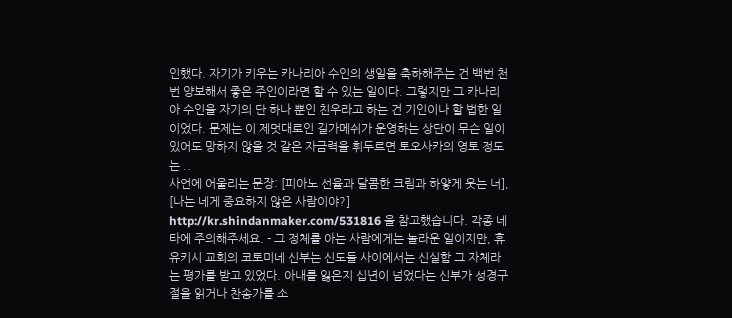인했다. 자기가 키우는 카나리아 수인의 생일을 축하해주는 건 백번 천번 양보해서 좋은 주인이라면 할 수 있는 일이다. 그렇지만 그 카나리아 수인을 자기의 단 하나 뿐인 친우라고 하는 건 기인이나 할 법한 일이었다. 문제는 이 제멋대로인 길가메쉬가 운영하는 상단이 무슨 일이 있어도 망하지 않을 것 같은 자금력을 휘두르면 토오사카의 영토 정도는 ..
사언에 어울리는 문장: [피아노 선율과 달콤한 크림과 하얗게 웃는 너], [나는 네게 중요하지 않은 사람이야?] http://kr.shindanmaker.com/531816 을 참고했습니다. 각종 네타에 주의해주세요. - 그 정체를 아는 사람에게는 놀라운 일이지만, 휴유키시 교회의 코토미네 신부는 신도들 사이에서는 신실함 그 자체라는 평가를 받고 있었다. 아내를 잃은지 십년이 넘었다는 신부가 성경구절을 읽거나 찬송가를 소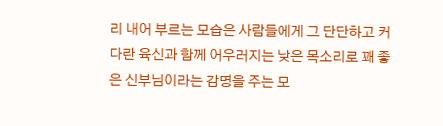리 내어 부르는 모습은 사람들에게 그 단단하고 커다란 육신과 함께 어우러지는 낮은 목소리로 꽤 좋은 신부님이라는 감명을 주는 모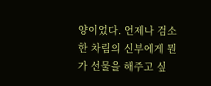양이었다. 언제나 검소한 차림의 신부에게 뭔가 선물을 해주고 싶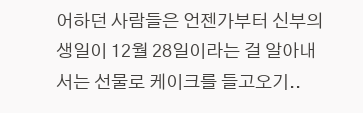어하던 사람들은 언젠가부터 신부의 생일이 12월 28일이라는 걸 알아내서는 선물로 케이크를 들고오기..